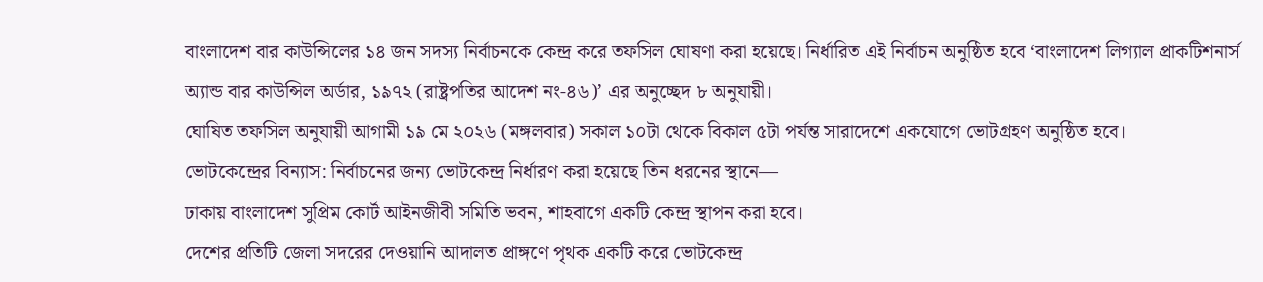বাংলাদেশ বার কাউন্সিলের ১৪ জন সদস্য নির্বাচনকে কেন্দ্র করে তফসিল ঘোষণা করা হয়েছে। নির্ধারিত এই নির্বাচন অনুষ্ঠিত হবে ‘বাংলাদেশ লিগ্যাল প্রাকটিশনার্স অ্যান্ড বার কাউন্সিল অর্ডার, ১৯৭২ (রাষ্ট্রপতির আদেশ নং-৪৬)’ এর অনুচ্ছেদ ৮ অনুযায়ী।
ঘোষিত তফসিল অনুযায়ী আগামী ১৯ মে ২০২৬ (মঙ্গলবার) সকাল ১০টা থেকে বিকাল ৫টা পর্যন্ত সারাদেশে একযোগে ভোটগ্রহণ অনুষ্ঠিত হবে।
ভোটকেন্দ্রের বিন্যাস: নির্বাচনের জন্য ভোটকেন্দ্র নির্ধারণ করা হয়েছে তিন ধরনের স্থানে—
ঢাকায় বাংলাদেশ সুপ্রিম কোর্ট আইনজীবী সমিতি ভবন, শাহবাগে একটি কেন্দ্র স্থাপন করা হবে।
দেশের প্রতিটি জেলা সদরের দেওয়ানি আদালত প্রাঙ্গণে পৃথক একটি করে ভোটকেন্দ্র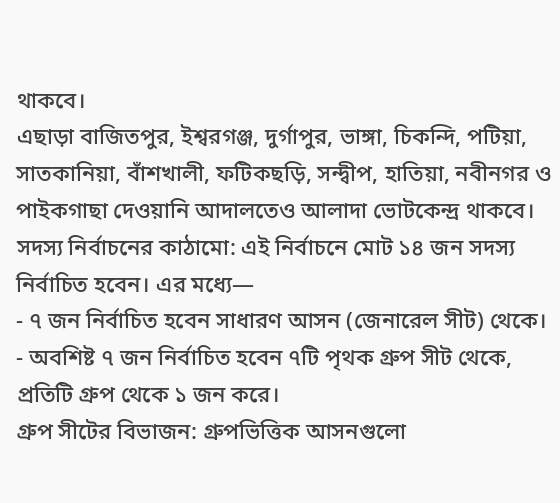থাকবে।
এছাড়া বাজিতপুর, ইশ্বরগঞ্জ, দুর্গাপুর, ভাঙ্গা, চিকন্দি, পটিয়া, সাতকানিয়া, বাঁশখালী, ফটিকছড়ি, সন্দ্বীপ, হাতিয়া, নবীনগর ও পাইকগাছা দেওয়ানি আদালতেও আলাদা ভোটকেন্দ্র থাকবে।
সদস্য নির্বাচনের কাঠামো: এই নির্বাচনে মোট ১৪ জন সদস্য নির্বাচিত হবেন। এর মধ্যে—
- ৭ জন নির্বাচিত হবেন সাধারণ আসন (জেনারেল সীট) থেকে।
- অবশিষ্ট ৭ জন নির্বাচিত হবেন ৭টি পৃথক গ্রুপ সীট থেকে, প্রতিটি গ্রুপ থেকে ১ জন করে।
গ্রুপ সীটের বিভাজন: গ্রুপভিত্তিক আসনগুলো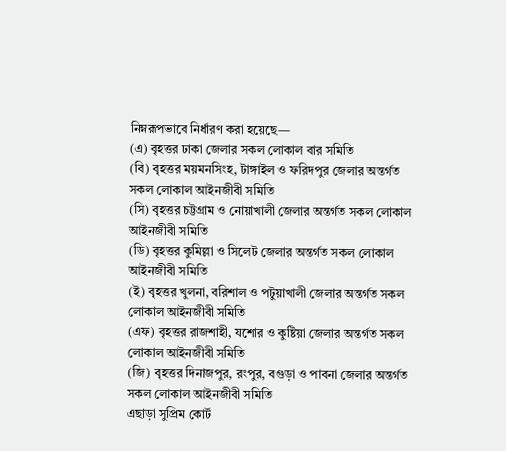নিম্নরূপভাবে নির্ধারণ করা হয়েছে—
(এ) বৃহত্তর ঢাকা জেলার সকল লোকাল বার সমিতি
(বি) বৃহত্তর ময়মনসিংহ, টাঙ্গাইল ও ফরিদপুর জেলার অন্তর্গত সকল লোকাল আইনজীবী সমিতি
(সি) বৃহত্তর চট্টগ্রাম ও নোয়াখালী জেলার অন্তর্গত সকল লোকাল আইনজীবী সমিতি
(ডি) বৃহত্তর কুমিল্লা ও সিলেট জেলার অন্তর্গত সকল লোকাল আইনজীবী সমিতি
(ই) বৃহত্তর খুলনা, বরিশাল ও পটুয়াখালী জেলার অন্তর্গত সকল লোকাল আইনজীবী সমিতি
(এফ) বৃহত্তর রাজশাহী, যশোর ও কুষ্টিয়া জেলার অন্তর্গত সকল লোকাল আইনজীবী সমিতি
(জি) বৃহত্তর দিনাজপুর, রংপুর, বগুড়া ও পাবনা জেলার অন্তর্গত সকল লোকাল আইনজীবী সমিতি
এছাড়া সুপ্রিম কোর্ট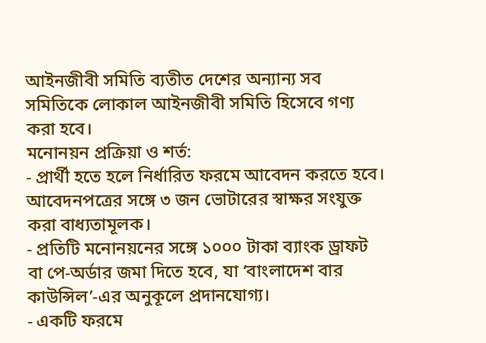আইনজীবী সমিতি ব্যতীত দেশের অন্যান্য সব সমিতিকে লোকাল আইনজীবী সমিতি হিসেবে গণ্য করা হবে।
মনোনয়ন প্রক্রিয়া ও শর্ত:
- প্রার্থী হতে হলে নির্ধারিত ফরমে আবেদন করতে হবে। আবেদনপত্রের সঙ্গে ৩ জন ভোটারের স্বাক্ষর সংযুক্ত করা বাধ্যতামূলক।
- প্রতিটি মনোনয়নের সঙ্গে ১০০০ টাকা ব্যাংক ড্রাফট বা পে-অর্ডার জমা দিতে হবে, যা ‘বাংলাদেশ বার কাউন্সিল’-এর অনুকূলে প্রদানযোগ্য।
- একটি ফরমে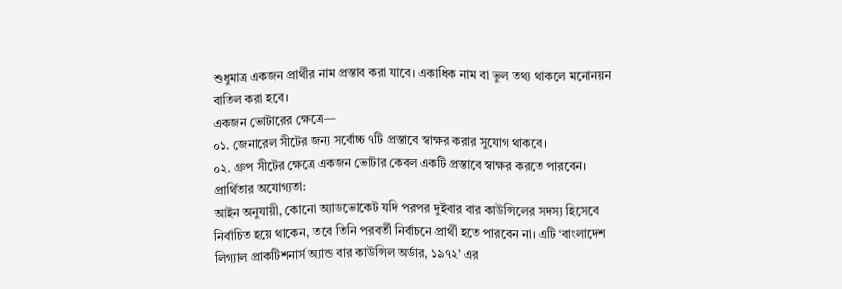শুধুমাত্র একজন প্রার্থীর নাম প্রস্তাব করা যাবে। একাধিক নাম বা ভুল তথ্য থাকলে মনোনয়ন বাতিল করা হবে।
একজন ভোটারের ক্ষেত্রে—
০১. জেনারেল সীটের জন্য সর্বোচ্চ ৭টি প্রস্তাবে স্বাক্ষর করার সুযোগ থাকবে।
০২. গ্রুপ সীটের ক্ষেত্রে একজন ভোটার কেবল একটি প্রস্তাবে স্বাক্ষর করতে পারবেন।
প্রার্থিতার অযোগ্যতা:
আইন অনুযায়ী, কোনো অ্যাডভোকেট যদি পরপর দুইবার বার কাউন্সিলের সদস্য হিসেবে নির্বাচিত হয়ে থাকেন, তবে তিনি পরবর্তী নির্বাচনে প্রার্থী হতে পারবেন না। এটি ‘বাংলাদেশ লিগ্যাল প্রাকটিশনার্স অ্যান্ড বার কাউন্সিল অর্ডার, ১৯৭২’ এর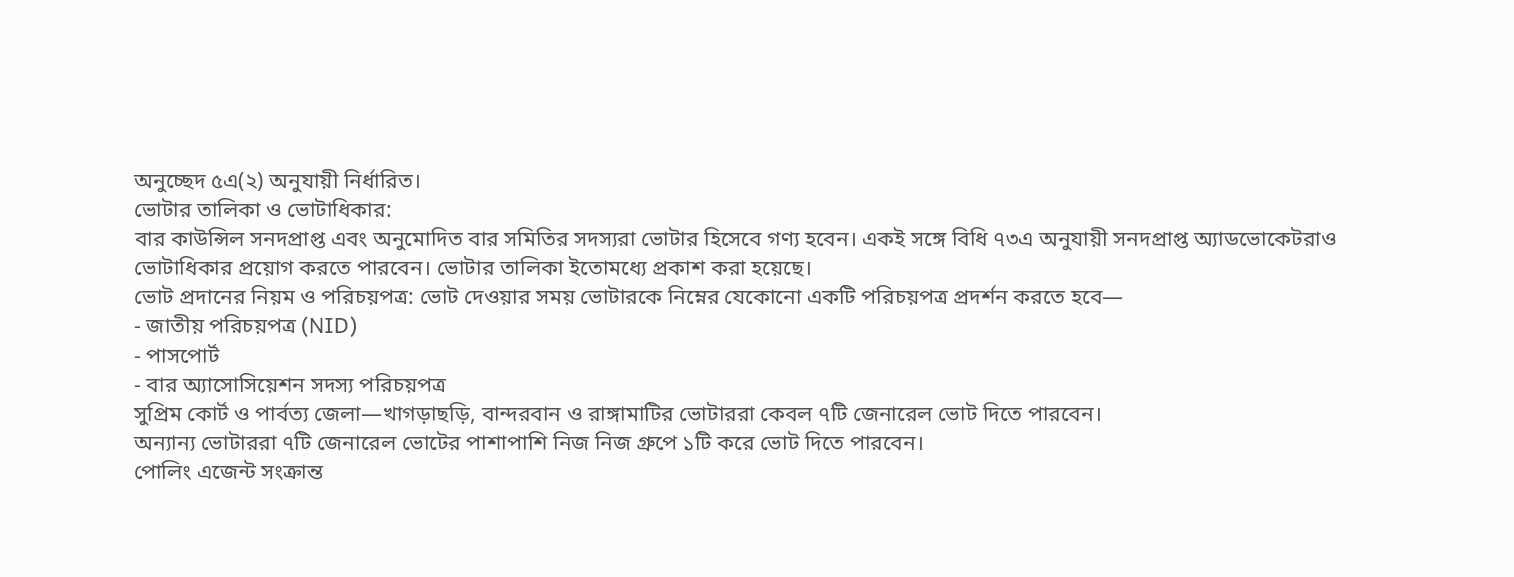অনুচ্ছেদ ৫এ(২) অনুযায়ী নির্ধারিত।
ভোটার তালিকা ও ভোটাধিকার:
বার কাউন্সিল সনদপ্রাপ্ত এবং অনুমোদিত বার সমিতির সদস্যরা ভোটার হিসেবে গণ্য হবেন। একই সঙ্গে বিধি ৭৩এ অনুযায়ী সনদপ্রাপ্ত অ্যাডভোকেটরাও ভোটাধিকার প্রয়োগ করতে পারবেন। ভোটার তালিকা ইতোমধ্যে প্রকাশ করা হয়েছে।
ভোট প্রদানের নিয়ম ও পরিচয়পত্র: ভোট দেওয়ার সময় ভোটারকে নিম্নের যেকোনো একটি পরিচয়পত্র প্রদর্শন করতে হবে—
- জাতীয় পরিচয়পত্র (NID)
- পাসপোর্ট
- বার অ্যাসোসিয়েশন সদস্য পরিচয়পত্র
সুপ্রিম কোর্ট ও পার্বত্য জেলা—খাগড়াছড়ি, বান্দরবান ও রাঙ্গামাটির ভোটাররা কেবল ৭টি জেনারেল ভোট দিতে পারবেন।
অন্যান্য ভোটাররা ৭টি জেনারেল ভোটের পাশাপাশি নিজ নিজ গ্রুপে ১টি করে ভোট দিতে পারবেন।
পোলিং এজেন্ট সংক্রান্ত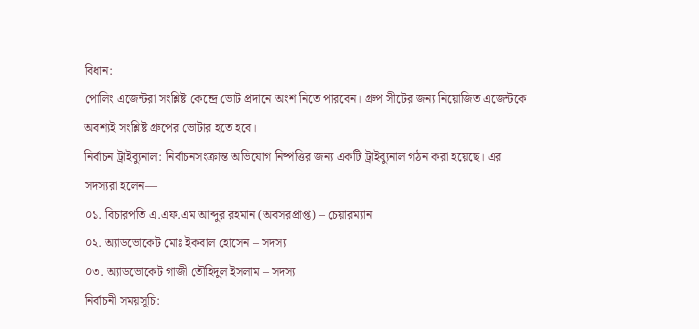বিধান:
পোলিং এজেন্টরা সংশ্লিষ্ট কেন্দ্রে ভোট প্রদানে অংশ নিতে পারবেন। গ্রুপ সীটের জন্য নিয়োজিত এজেন্টকে অবশ্যই সংশ্লিষ্ট গ্রুপের ভোটার হতে হবে।
নির্বাচন ট্রাইব্যুনাল: নির্বাচনসংক্রান্ত অভিযোগ নিষ্পত্তির জন্য একটি ট্রাইব্যুনাল গঠন করা হয়েছে। এর সদস্যরা হলেন—
০১. বিচারপতি এ.এফ.এম আব্দুর রহমান (অবসরপ্রাপ্ত) – চেয়ারম্যান
০২. অ্যাডভোকেট মোঃ ইকবাল হোসেন – সদস্য
০৩. অ্যাডভোকেট গাজী তৌহিদুল ইসলাম – সদস্য
নির্বাচনী সময়সূচি: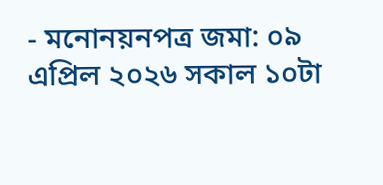- মনোনয়নপত্র জমা: ০৯ এপ্রিল ২০২৬ সকাল ১০টা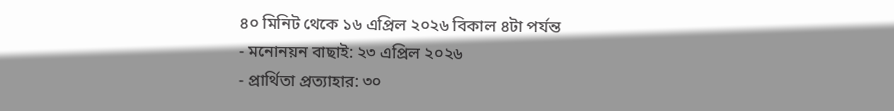৪০ মিনিট থেকে ১৬ এপ্রিল ২০২৬ বিকাল ৪টা পর্যন্ত
- মনোনয়ন বাছাই: ২৩ এপ্রিল ২০২৬
- প্রার্থিতা প্রত্যাহার: ৩০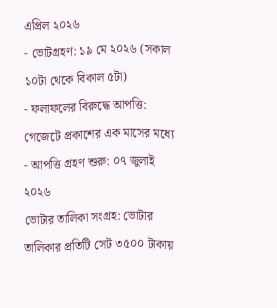এপ্রিল ২০২৬
- ভোটগ্রহণ: ১৯ মে ২০২৬ (সকাল ১০টা থেকে বিকাল ৫টা)
- ফলাফলের বিরুদ্ধে আপত্তি: গেজেটে প্রকাশের এক মাসের মধ্যে
- আপত্তি গ্রহণ শুরু: ০৭ জুলাই ২০২৬
ভোটার তালিকা সংগ্রহ: ভোটার তালিকার প্রতিটি সেট ৩৫০০ টাকায়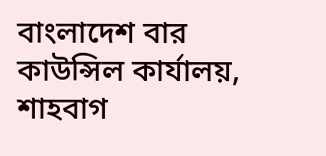বাংলাদেশ বার কাউন্সিল কার্যালয়, শাহবাগ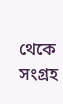থেকে সংগ্রহ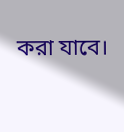করা যাবে।